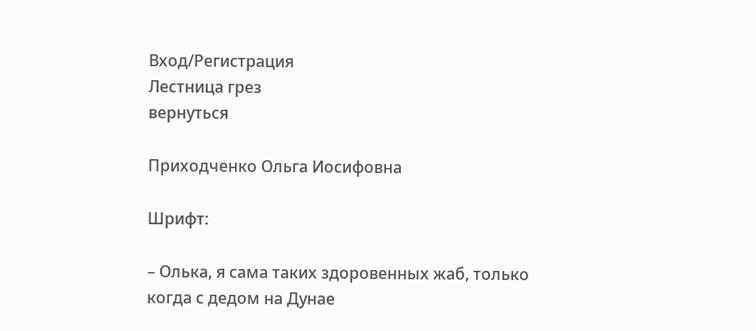Вход/Регистрация
Лестница грез
вернуться

Приходченко Ольга Иосифовна

Шрифт:

– Олька, я сама таких здоровенных жаб, только когда с дедом на Дунае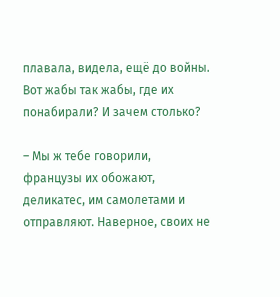плавала, видела, ещё до войны. Вот жабы так жабы, где их понабирали? И зачем столько?

– Мы ж тебе говорили, французы их обожают, деликатес, им самолетами и отправляют. Наверное, своих не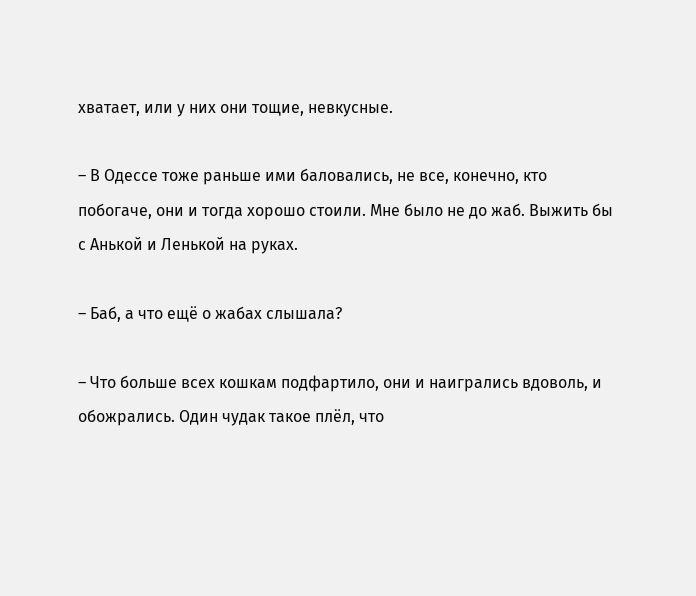хватает, или у них они тощие, невкусные.

– В Одессе тоже раньше ими баловались, не все, конечно, кто побогаче, они и тогда хорошо стоили. Мне было не до жаб. Выжить бы с Анькой и Ленькой на руках.

– Баб, а что ещё о жабах слышала?

– Что больше всех кошкам подфартило, они и наигрались вдоволь, и обожрались. Один чудак такое плёл, что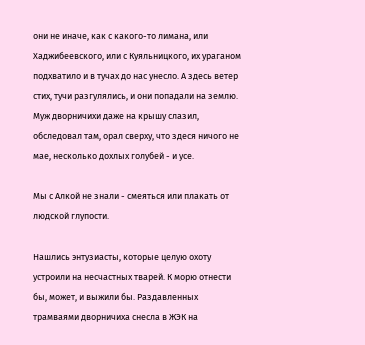они не иначе, как с какого-то лимана, или Хаджибеевского, или с Куяльницкого, их ураганом подхватило и в тучах до нас унесло. А здесь ветер стих, тучи разгулялись, и они попадали на землю. Муж дворничихи даже на крышу слазил, обследовал там, орал сверху, что здеся ничого не мае, несколько дохлых голубей - и усе.

Мы с Алкой не знали - смеяться или плакать от людской глупости.

Нашлись энтузиасты, которые целую охоту устроили на несчастных тварей. К морю отнести бы, может, и выжили бы. Раздавленных трамваями дворничиха снесла в ЖЭК на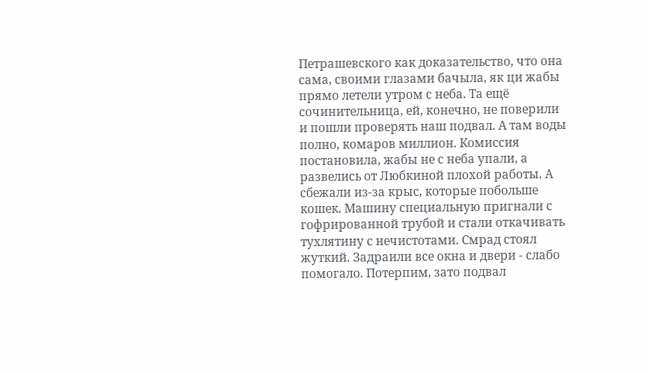Петрашевского как доказательство, что она сама, своими глазами бачыла, як ци жабы прямо летели утром с неба. Та ещё сочинительница, ей, конечно, не поверили и пошли проверять наш подвал. А там воды полно, комаров миллион. Комиссия постановила, жабы не с неба упали, а развелись от Любкиной плохой работы. А сбежали из-за крыс, которые побольше кошек. Машину специальную пригнали с гофрированной трубой и стали откачивать тухлятину с нечистотами. Смрад стоял жуткий. Задраили все окна и двери - слабо помогало. Потерпим, зато подвал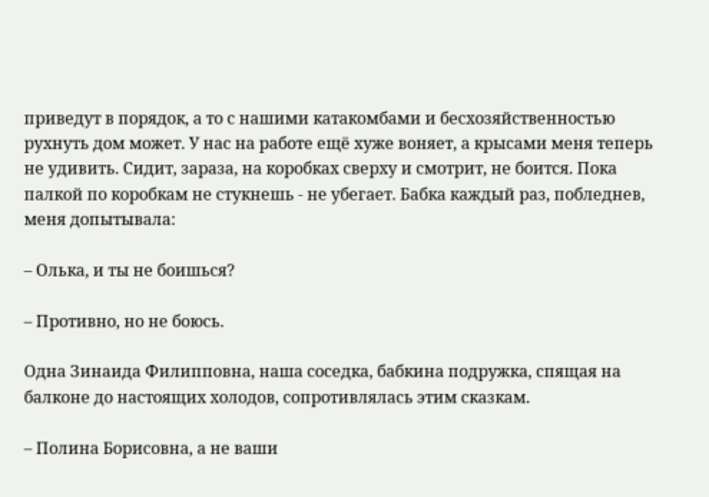приведут в порядок, а то с нашими катакомбами и бесхозяйственностью рухнуть дом может. У нас на работе ещё хуже воняет, а крысами меня теперь не удивить. Сидит, зараза, на коробках сверху и смотрит, не боится. Пока палкой по коробкам не стукнешь - не убегает. Бабка каждый раз, побледнев, меня допытывала:

– Олька, и ты не боишься?

– Противно, но не боюсь.

Одна Зинаида Филипповна, наша соседка, бабкина подружка, спящая на балконе до настоящих холодов, сопротивлялась этим сказкам.

– Полина Борисовна, а не ваши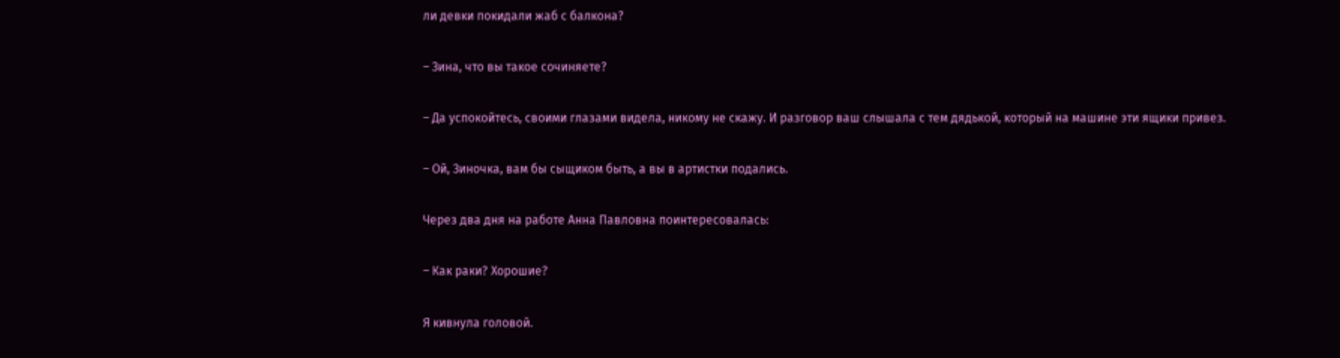ли девки покидали жаб с балкона?

– Зина, что вы такое сочиняете?

– Да успокойтесь, своими глазами видела, никому не скажу. И разговор ваш слышала с тем дядькой, который на машине эти ящики привез.

– Ой, Зиночка, вам бы сыщиком быть, а вы в артистки подались.

Через два дня на работе Анна Павловна поинтересовалась:

– Как раки? Хорошие?

Я кивнула головой.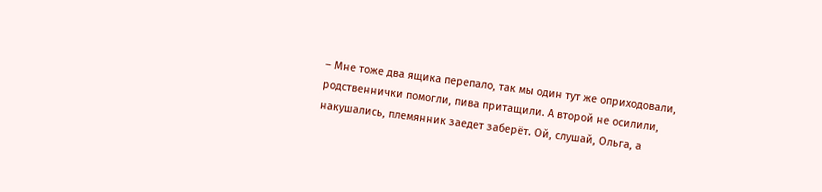– Мне тоже два ящика перепало, так мы один тут же оприходовали, родственнички помогли, пива притащили. А второй не осилили, накушались, племянник заедет заберёт. Ой, слушай, Ольга, а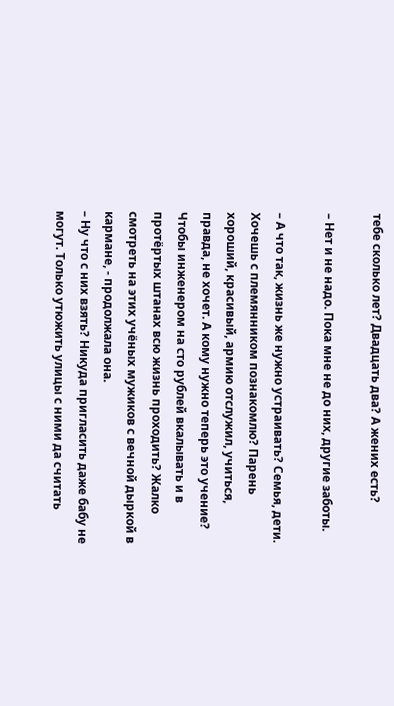тебе сколько лет? Двадцать два? А жених есть?

– Нет и не надо. Пока мне не до них, другие заботы.

– А что так, жизнь же нужно устраивать? Семья, дети. Хочешь с племянником познакомлю? Парень хороший, красивый, армию отслужил, учиться, правда, не хочет. А кому нужно теперь это учение? Чтобы инженером на сто рублей вкалывать и в протёртых штанах всю жизнь проходить? Жалко смотреть на этих учёных мужиков с вечной дыркой в кармане, - продолжала она.
– Ну что с них взять? Никуда пригласить даже бабу не могут. Только утюжить улицы с ними да считать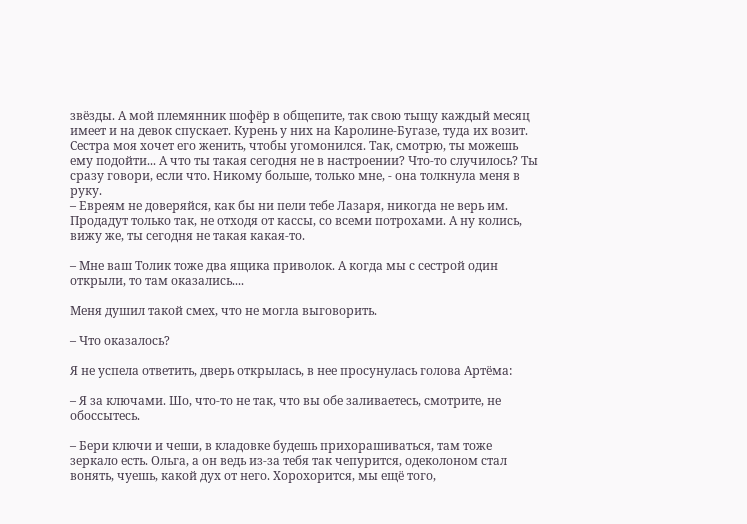звёзды. А мой племянник шофёр в общепите, так свою тыщу каждый месяц имеет и на девок спускает. Курень у них на Каролине-Бугазе, туда их возит. Сестра моя хочет его женить, чтобы угомонился. Так, смотрю, ты можешь ему подойти... А что ты такая сегодня не в настроении? Что-то случилось? Ты сразу говори, если что. Никому больше, только мне, - она толкнула меня в руку.
– Евреям не доверяйся, как бы ни пели тебе Лазаря, никогда не верь им. Продадут только так, не отходя от кассы, со всеми потрохами. А ну колись, вижу же, ты сегодня не такая какая-то.

– Мне ваш Толик тоже два ящика приволок. А когда мы с сестрой один открыли, то там оказались....

Меня душил такой смех, что не могла выговорить.

– Что оказалось?

Я не успела ответить, дверь открылась, в нее просунулась голова Артёма:

– Я за ключами. Шо, что-то не так, что вы обе заливаетесь, смотрите, не обоссытесь.

– Бери ключи и чеши, в кладовке будешь прихорашиваться, там тоже зеркало есть. Ольга, а он ведь из-за тебя так чепурится, одеколоном стал вонять, чуешь, какой дух от него. Хорохорится, мы ещё того,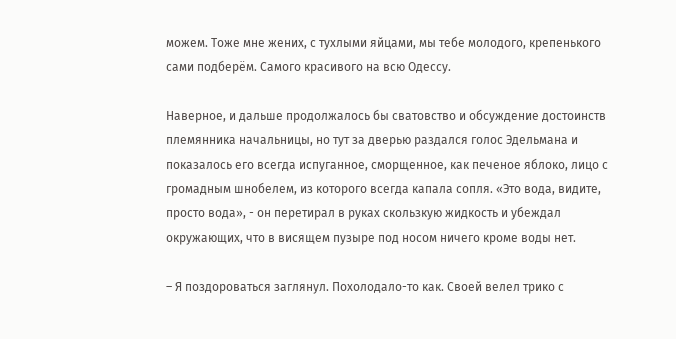можем. Тоже мне жених, с тухлыми яйцами, мы тебе молодого, крепенького сами подберём. Самого красивого на всю Одессу.

Наверное, и дальше продолжалось бы сватовство и обсуждение достоинств племянника начальницы, но тут за дверью раздался голос Эдельмана и показалось его всегда испуганное, сморщенное, как печеное яблоко, лицо с громадным шнобелем, из которого всегда капала сопля. «Это вода, видите, просто вода», - он перетирал в руках скользкую жидкость и убеждал окружающих, что в висящем пузыре под носом ничего кроме воды нет.

– Я поздороваться заглянул. Похолодало-то как. Своей велел трико с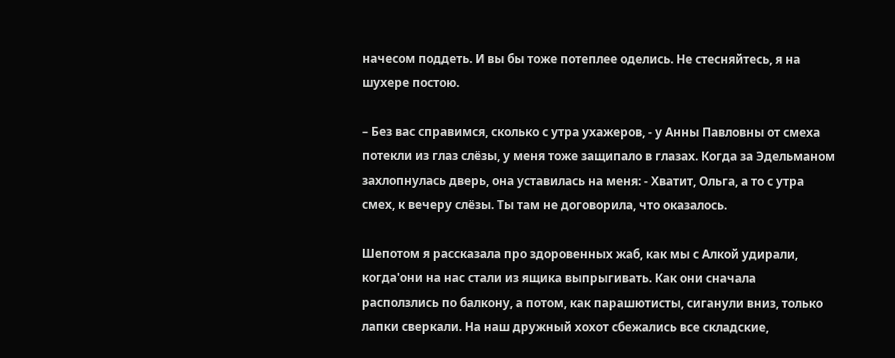начесом поддеть. И вы бы тоже потеплее оделись. Не стесняйтесь, я на шухере постою.

– Без вас справимся, сколько с утра ухажеров, - у Анны Павловны от смеха потекли из глаз слёзы, у меня тоже защипало в глазах. Когда за Эдельманом захлопнулась дверь, она уставилась на меня: - Хватит, Ольга, а то с утра смех, к вечеру слёзы. Ты там не договорила, что оказалось.

Шепотом я рассказала про здоровенных жаб, как мы с Алкой удирали, когда'они на нас стали из ящика выпрыгивать. Как они сначала расползлись по балкону, а потом, как парашютисты, сиганули вниз, только лапки сверкали. На наш дружный хохот сбежались все складские,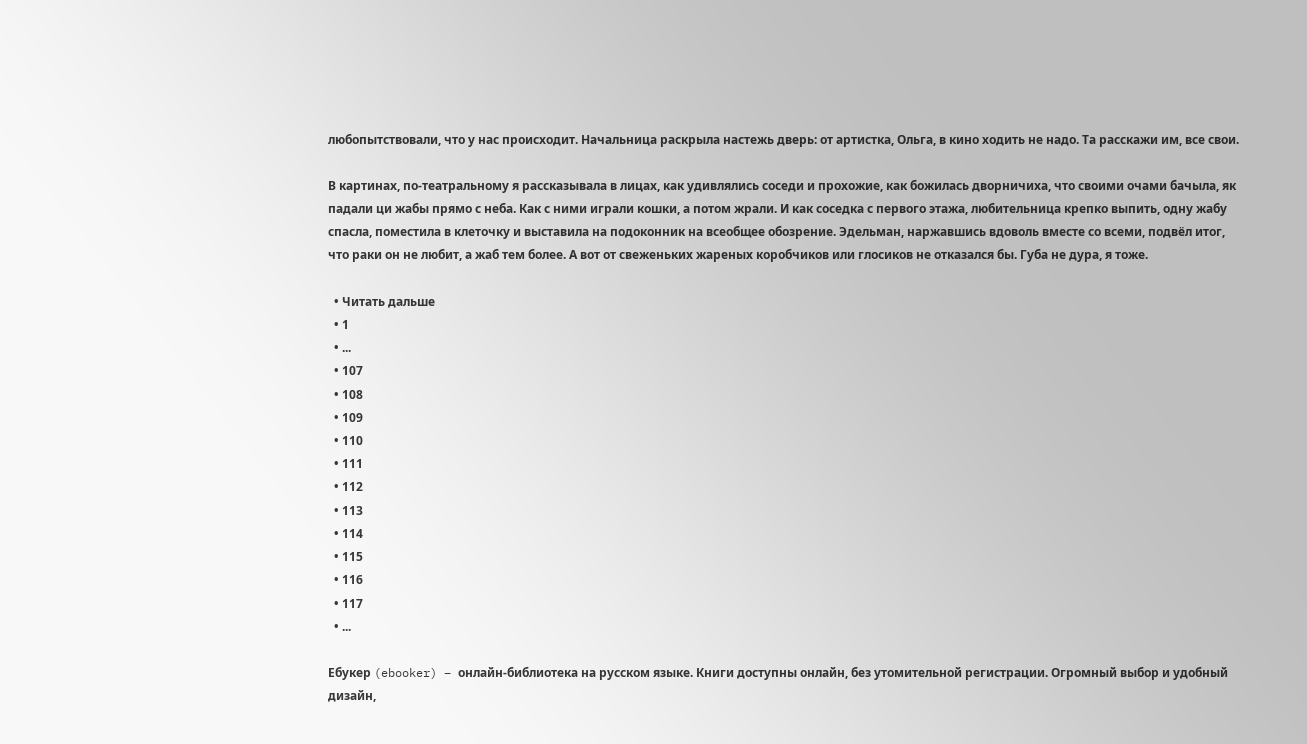любопытствовали, что у нас происходит. Начальница раскрыла настежь дверь: от артистка, Ольга, в кино ходить не надо. Та расскажи им, все свои.

В картинах, по-театральному я рассказывала в лицах, как удивлялись соседи и прохожие, как божилась дворничиха, что своими очами бачыла, як падали ци жабы прямо с неба. Как с ними играли кошки, а потом жрали. И как соседка с первого этажа, любительница крепко выпить, одну жабу спасла, поместила в клеточку и выставила на подоконник на всеобщее обозрение. Эдельман, наржавшись вдоволь вместе со всеми, подвёл итог, что раки он не любит, а жаб тем более. А вот от свеженьких жареных коробчиков или глосиков не отказался бы. Губа не дура, я тоже.

  • Читать дальше
  • 1
  • ...
  • 107
  • 108
  • 109
  • 110
  • 111
  • 112
  • 113
  • 114
  • 115
  • 116
  • 117
  • ...

Ебукер (ebooker) – онлайн-библиотека на русском языке. Книги доступны онлайн, без утомительной регистрации. Огромный выбор и удобный дизайн,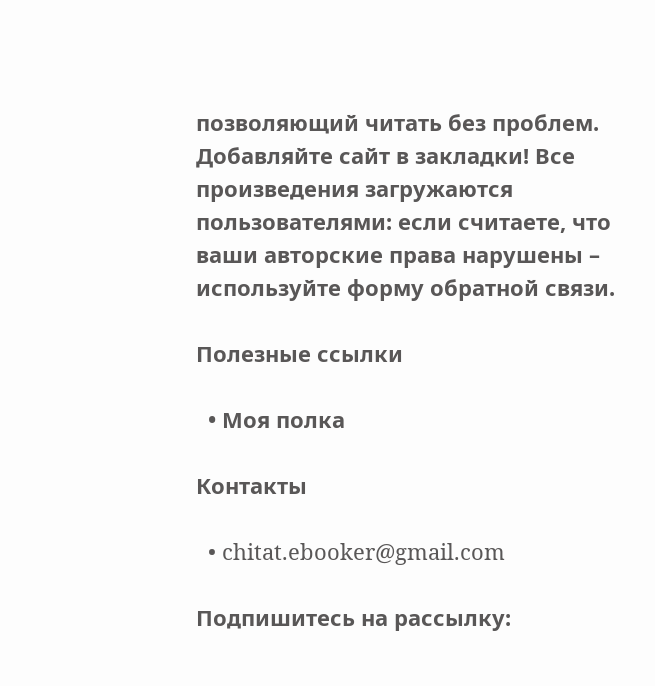позволяющий читать без проблем. Добавляйте сайт в закладки! Все произведения загружаются пользователями: если считаете, что ваши авторские права нарушены – используйте форму обратной связи.

Полезные ссылки

  • Моя полка

Контакты

  • chitat.ebooker@gmail.com

Подпишитесь на рассылку: